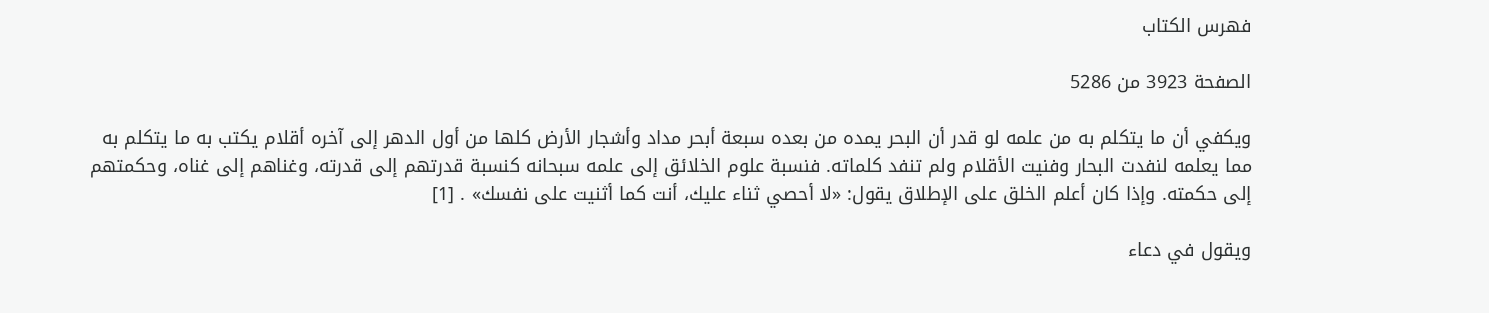فهرس الكتاب

الصفحة 3923 من 5286

ويكفي أن ما يتكلم به من علمه لو قدر أن البحر يمده من بعده سبعة أبحر مداد وأشجار الأرض كلها من أول الدهر إلى آخره أقلام يكتب به ما يتكلم به مما يعلمه لنفدت البحار وفنيت الأقلام ولم تنفد كلماته. فنسبة علوم الخلائق إلى علمه سبحانه كنسبة قدرتهم إلى قدرته، وغناهم إلى غناه، وحكمتهم إلى حكمته. وإذا كان أعلم الخلق على الإطلاق يقول: «لا أحصي ثناء عليك، أنت كما أثنيت على نفسك» . [1]

ويقول في دعاء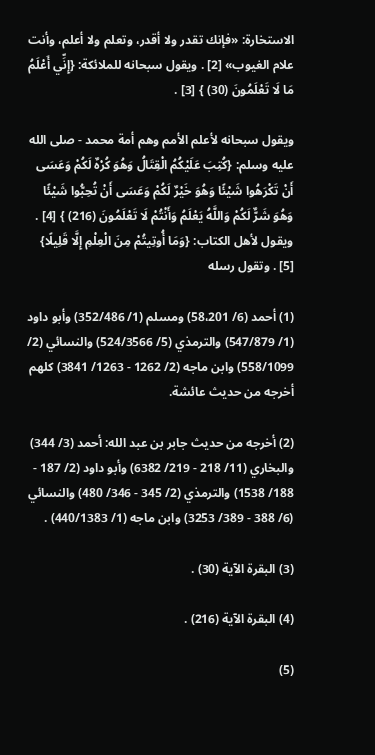الاستخارة: «فإنك تقدر ولا أقدر، وتعلم ولا أعلم، وأنت علام الغيوب» [2] . ويقول سبحانه للملائكة: {إِنِّي أَعْلَمُ مَا لَا تَعْلَمُونَ (30) } [3] .

ويقول سبحانه لأعلم الأمم وهم أمة محمد - صلى الله عليه وسلم: {كُتِبَ عَلَيْكُمُ الْقِتَالُ وَهُوَ كُرْهٌ لَكُمْ وَعَسَى أَنْ تَكْرَهُوا شَيْئًا وَهُوَ خَيْرٌ لَكُمْ وَعَسَى أَنْ تُحِبُّوا شَيْئًا وَهُوَ شَرٌّ لَكُمْ وَاللَّهُ يَعْلَمُ وَأَنْتُمْ لَا تَعْلَمُونَ (216) } [4] . ويقول لأهل الكتاب: {وَمَا أُوتِيتُمْ مِنَ الْعِلْمِ إِلَّا قَلِيلًا} [5] . وتقول رسله

(1) أحمد (6/ 58،201) ومسلم (1/ 352/486) وأبو داود (1/ 547/879) والترمذي (5/ 524/3566) والنسائي (2/ 558/1099) وابن ماجه (2/ 1262 - 1263/ 3841) كلهم أخرجه من حديث عائشة.

(2) أخرجه من حديث جابر بن عبد الله: أحمد (3/ 344) والبخاري (11/ 218 - 219/ 6382) وأبو داود (2/ 187 - 188/ 1538) والترمذي (2/ 345 - 346/ 480) والنسائي (6/ 388 - 389/ 3253) وابن ماجه (1/ 440/1383) .

(3) البقرة الآية (30) .

(4) البقرة الآية (216) .

(5)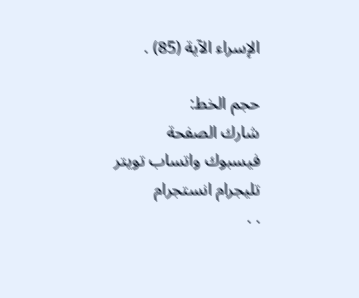الإسراء الآية (85) .

حجم الخط:
شارك الصفحة
فيسبوك واتساب تويتر تليجرام انستجرام
. .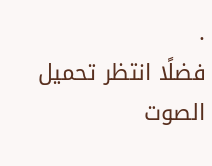.
فضلًا انتظر تحميل الصوت